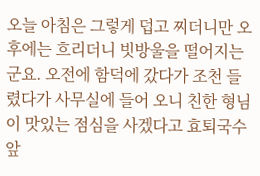오늘 아침은 그렇게 덥고 찌더니만 오후에는 흐리더니 빗방울을 떨어지는군요. 오전에 함덕에 갔다가 조천 들렸다가 사무실에 들어 오니 친한 형님이 맛있는 점심을 사겠다고 효퇴국수 앞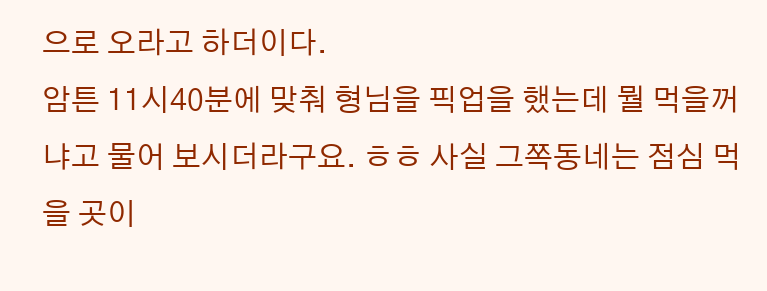으로 오라고 하더이다.
암튼 11시40분에 맞춰 형님을 픽업을 했는데 뭘 먹을꺼냐고 물어 보시더라구요. ㅎㅎ 사실 그쪽동네는 점심 먹을 곳이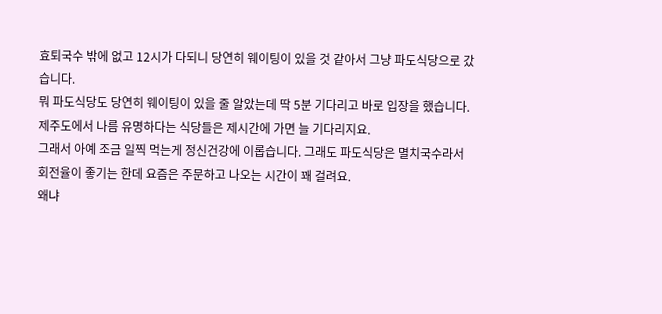효퇴국수 밖에 없고 12시가 다되니 당연히 웨이팅이 있을 것 같아서 그냥 파도식당으로 갔습니다.
뭐 파도식당도 당연히 웨이팅이 있을 줄 알았는데 딱 5분 기다리고 바로 입장을 했습니다. 제주도에서 나름 유명하다는 식당들은 제시간에 가면 늘 기다리지요.
그래서 아예 조금 일찍 먹는게 정신건강에 이롭습니다. 그래도 파도식당은 멸치국수라서 회전율이 좋기는 한데 요즘은 주문하고 나오는 시간이 꽤 걸려요.
왜냐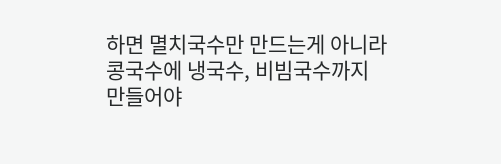하면 멸치국수만 만드는게 아니라 콩국수에 냉국수, 비빔국수까지 만들어야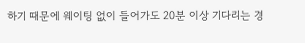하기 때문에 웨이팅 없이 들어가도 20분 이상 기다리는 경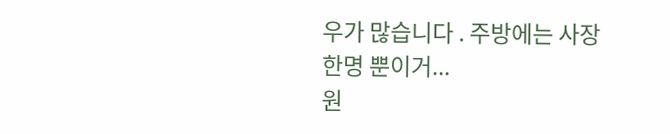우가 많습니다 . 주방에는 사장 한명 뿐이거...
원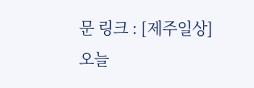문 링크 : [제주일상] 오늘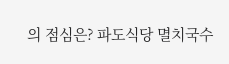의 점심은? 파도식당 멸치국수